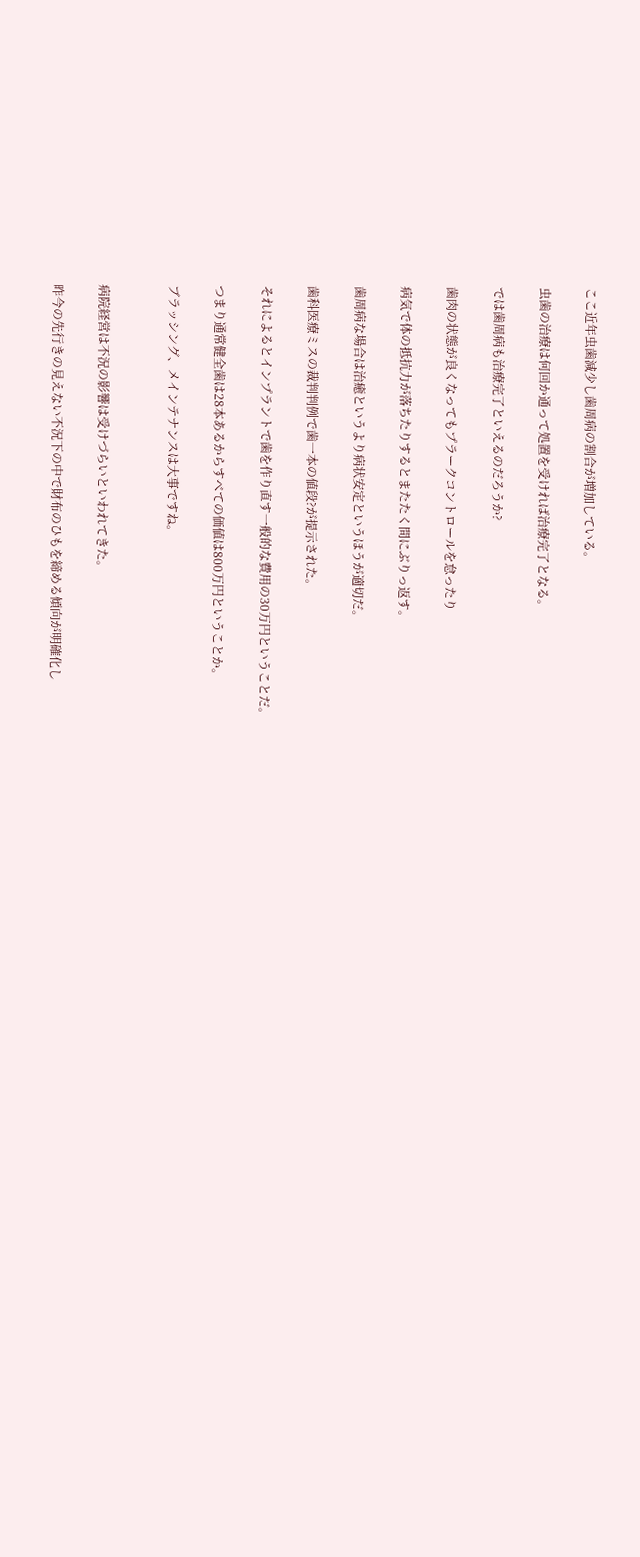ここ近年虫歯減少し歯周病の割合が増加している。

虫歯の治療は何回か通って処置を受ければ治療完了となる。

では歯周病も治療完了といえるのだろうか?

歯肉の状態が良くなってもプラークコントロールを怠ったり

病気で体の抵抗力が落ちたりするとまたたく間にぶりっ返す。

歯周病な場合は治癒というより病状安定というほうが適切だ。

歯科医療ミスの裁判判例で歯一本の値段?が提示された。

それによるとインプラントで歯を作り直す一般的な費用の30万円ということだ。

つまり通常健全歯は28本あるからすべての価値は800万円ということか。

ブラッシング、メインテナンスは大事ですね。


病院経営は不況の影響は受けづらいといわれてきた。

昨今の先行きの見えない不況下の中で財布のひもを締める傾向が明確化し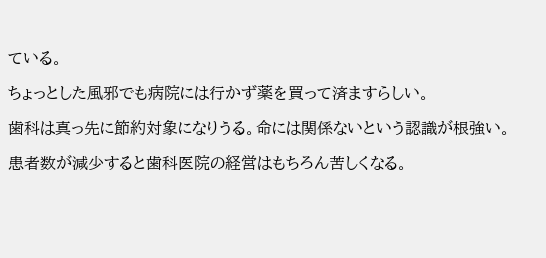ている。

ちょっとした風邪でも病院には行かず薬を買って済ますらしい。

歯科は真っ先に節約対象になりうる。命には関係ないという認識が根強い。

患者数が減少すると歯科医院の経営はもちろん苦しくなる。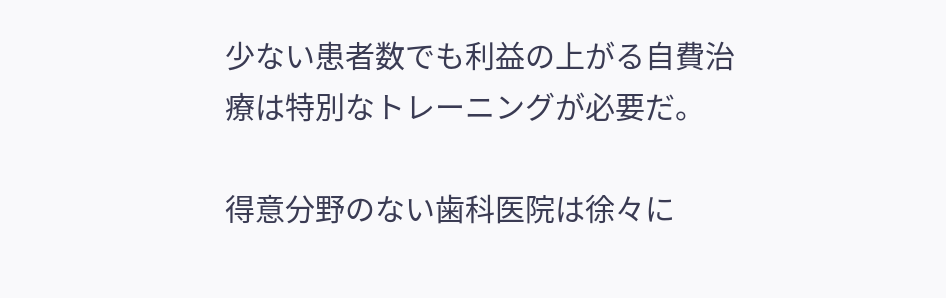少ない患者数でも利益の上がる自費治療は特別なトレーニングが必要だ。

得意分野のない歯科医院は徐々に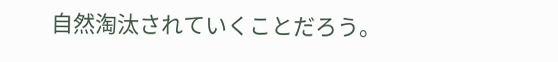自然淘汰されていくことだろう。